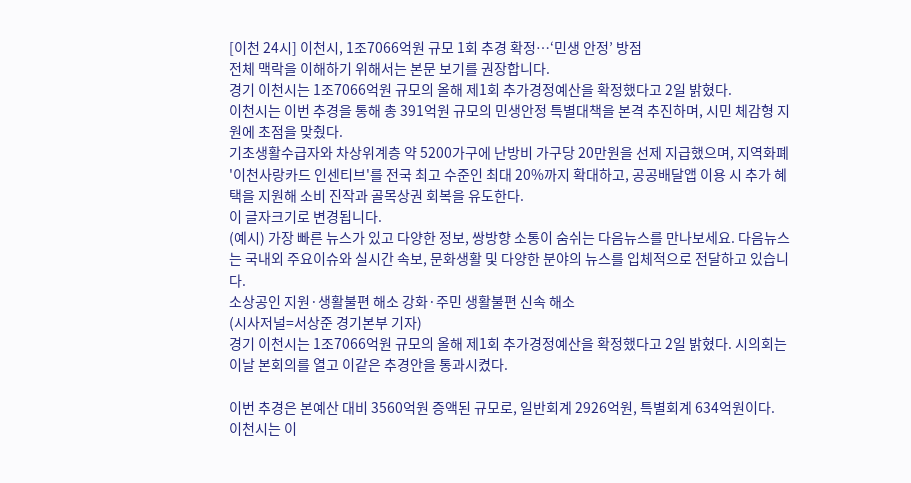[이천 24시] 이천시, 1조7066억원 규모 1회 추경 확정…‘민생 안정’ 방점
전체 맥락을 이해하기 위해서는 본문 보기를 권장합니다.
경기 이천시는 1조7066억원 규모의 올해 제1회 추가경정예산을 확정했다고 2일 밝혔다.
이천시는 이번 추경을 통해 총 391억원 규모의 민생안정 특별대책을 본격 추진하며, 시민 체감형 지원에 초점을 맞췄다.
기초생활수급자와 차상위계층 약 5200가구에 난방비 가구당 20만원을 선제 지급했으며, 지역화폐 '이천사랑카드 인센티브'를 전국 최고 수준인 최대 20%까지 확대하고, 공공배달앱 이용 시 추가 혜택을 지원해 소비 진작과 골목상권 회복을 유도한다.
이 글자크기로 변경됩니다.
(예시) 가장 빠른 뉴스가 있고 다양한 정보, 쌍방향 소통이 숨쉬는 다음뉴스를 만나보세요. 다음뉴스는 국내외 주요이슈와 실시간 속보, 문화생활 및 다양한 분야의 뉴스를 입체적으로 전달하고 있습니다.
소상공인 지원·생활불편 해소 강화·주민 생활불편 신속 해소
(시사저널=서상준 경기본부 기자)
경기 이천시는 1조7066억원 규모의 올해 제1회 추가경정예산을 확정했다고 2일 밝혔다. 시의회는 이날 본회의를 열고 이같은 추경안을 통과시켰다.

이번 추경은 본예산 대비 3560억원 증액된 규모로, 일반회계 2926억원, 특별회계 634억원이다.
이천시는 이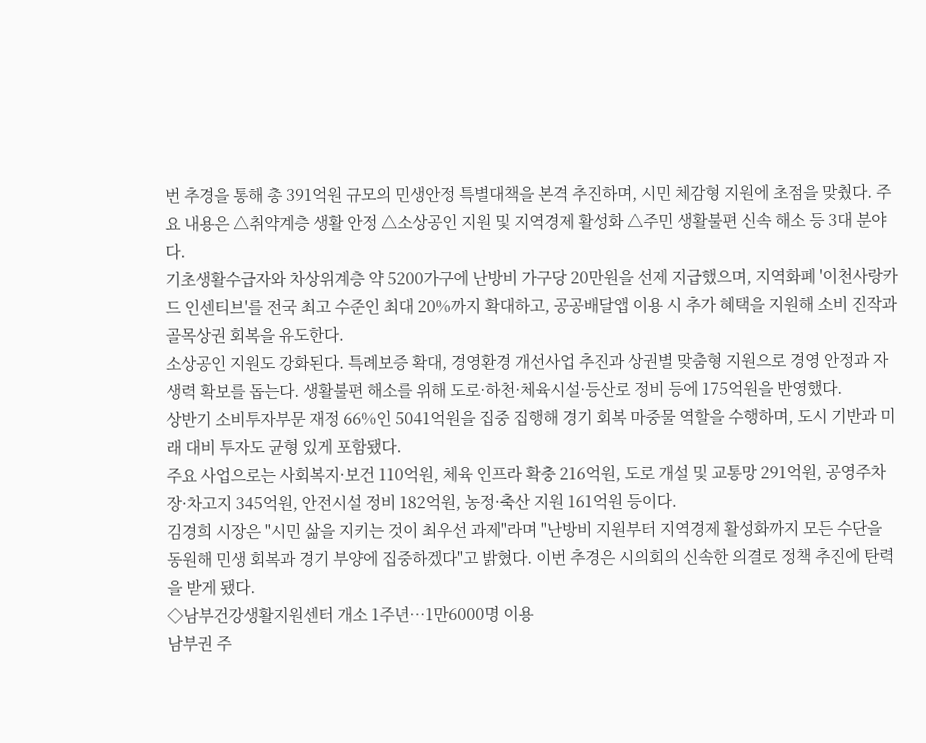번 추경을 통해 총 391억원 규모의 민생안정 특별대책을 본격 추진하며, 시민 체감형 지원에 초점을 맞췄다. 주요 내용은 △취약계층 생활 안정 △소상공인 지원 및 지역경제 활성화 △주민 생활불편 신속 해소 등 3대 분야다.
기초생활수급자와 차상위계층 약 5200가구에 난방비 가구당 20만원을 선제 지급했으며, 지역화폐 '이천사랑카드 인센티브'를 전국 최고 수준인 최대 20%까지 확대하고, 공공배달앱 이용 시 추가 혜택을 지원해 소비 진작과 골목상권 회복을 유도한다.
소상공인 지원도 강화된다. 특례보증 확대, 경영환경 개선사업 추진과 상권별 맞춤형 지원으로 경영 안정과 자생력 확보를 돕는다. 생활불편 해소를 위해 도로·하천·체육시설·등산로 정비 등에 175억원을 반영했다.
상반기 소비투자부문 재정 66%인 5041억원을 집중 집행해 경기 회복 마중물 역할을 수행하며, 도시 기반과 미래 대비 투자도 균형 있게 포함됐다.
주요 사업으로는 사회복지·보건 110억원, 체육 인프라 확충 216억원, 도로 개설 및 교통망 291억원, 공영주차장·차고지 345억원, 안전시설 정비 182억원, 농정·축산 지원 161억원 등이다.
김경희 시장은 "시민 삶을 지키는 것이 최우선 과제"라며 "난방비 지원부터 지역경제 활성화까지 모든 수단을 동원해 민생 회복과 경기 부양에 집중하겠다"고 밝혔다. 이번 추경은 시의회의 신속한 의결로 정책 추진에 탄력을 받게 됐다.
◇남부건강생활지원센터 개소 1주년…1만6000명 이용
남부권 주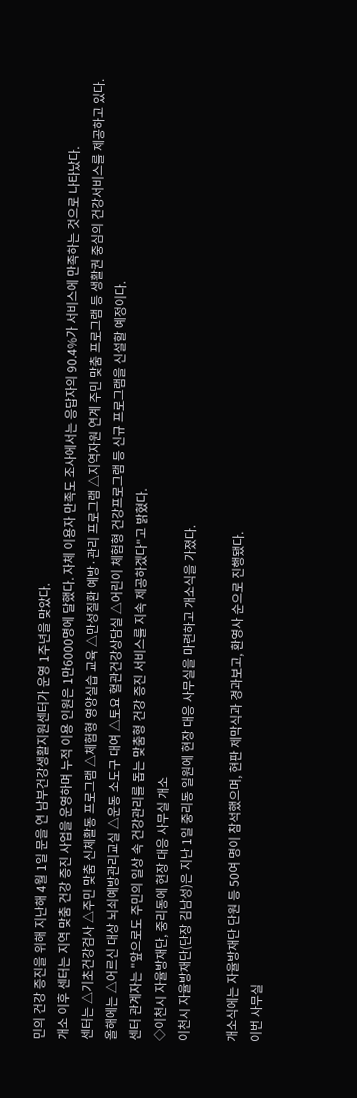민의 건강 증진을 위해 지난해 4월 1일 문을 연 남부건강생활지원센터가 운영 1주년을 맞았다.
개소 이후 센터는 지역 맞춤 건강 증진 사업을 운영하며 누적 이용 인원은 1만6000명에 달했다. 자체 이용자 만족도 조사에서는 응답자의 90.4%가 서비스에 만족하는 것으로 나타났다.
센터는 △기초건강검사 △주민 맞춤 신체활동 프로그램 △체험형 영양실습 교육 △만성질환 예방·관리 프로그램 △지역자원 연계 주민 맞춤 프로그램 등 생활권 중심의 건강서비스를 제공하고 있다.
올해에는 △어르신 대상 뇌쇠예방관리교실 △운동 소도구 대여 △토요 혈관건강상담실 △어린이 체험형 건강프로그램 등 신규 프로그램을 신설할 예정이다.
센터 관계자는 "앞으로도 주민의 일상 속 건강관리를 돕는 맞춤형 건강 증진 서비스를 지속 제공하겠다"고 밝혔다.
◇이천시 자율방재단, 중리동에 현장 대응 사무실 개소
이천시 자율방재단(단장 김남성)은 지난 1일 중리동 일원에 현장 대응 사무실을 마련하고 개소식을 가졌다.

개소식에는 자율방재단 단원 등 50여 명이 참석했으며, 현판 제막식과 경과보고, 환영사 순으로 진행됐다.
이번 사무실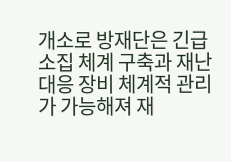개소로 방재단은 긴급 소집 체계 구축과 재난 대응 장비 체계적 관리가 가능해져 재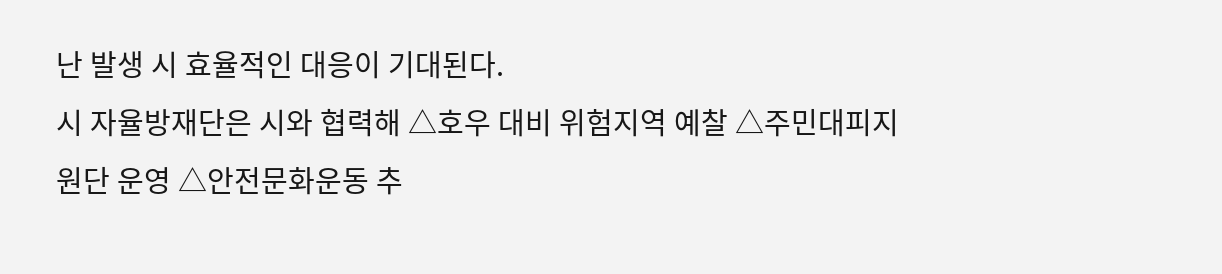난 발생 시 효율적인 대응이 기대된다.
시 자율방재단은 시와 협력해 △호우 대비 위험지역 예찰 △주민대피지원단 운영 △안전문화운동 추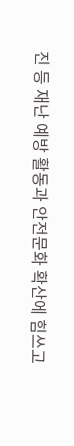진 등 재난 예방 활동과 안전문화 확산에 힘쓰고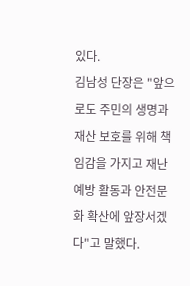있다.
김남성 단장은 "앞으로도 주민의 생명과 재산 보호를 위해 책임감을 가지고 재난 예방 활동과 안전문화 확산에 앞장서겠다"고 말했다.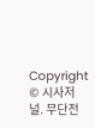Copyright © 시사저널. 무단전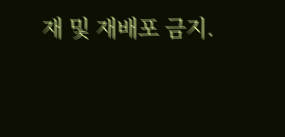재 및 재배포 금지.